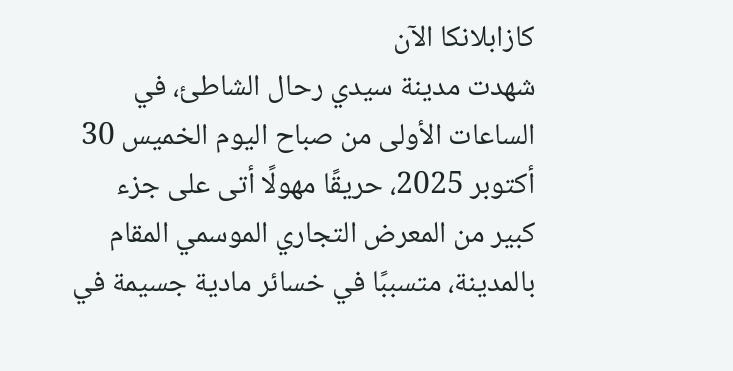كازابلانكا الآن
شهدت مدينة سيدي رحال الشاطئ، في الساعات الأولى من صباح اليوم الخميس 30 أكتوبر 2025، حريقًا مهولًا أتى على جزء كبير من المعرض التجاري الموسمي المقام بالمدينة، متسببًا في خسائر مادية جسيمة في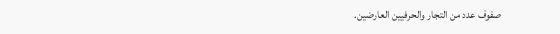صفوف عدد من التجار والحرفيين العارضين.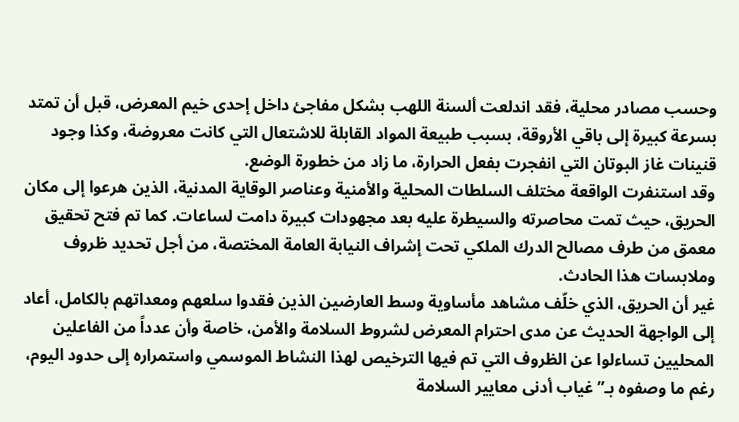وحسب مصادر محلية، فقد اندلعت ألسنة اللهب بشكل مفاجئ داخل إحدى خيم المعرض، قبل أن تمتد بسرعة كبيرة إلى باقي الأروقة، بسبب طبيعة المواد القابلة للاشتعال التي كانت معروضة، وكذا وجود قنينات غاز البوتان التي انفجرت بفعل الحرارة، ما زاد من خطورة الوضع.
وقد استنفرت الواقعة مختلف السلطات المحلية والأمنية وعناصر الوقاية المدنية، الذين هرعوا إلى مكان الحريق، حيث تمت محاصرته والسيطرة عليه بعد مجهودات كبيرة دامت لساعات. كما تم فتح تحقيق معمق من طرف مصالح الدرك الملكي تحت إشراف النيابة العامة المختصة، من أجل تحديد ظروف وملابسات هذا الحادث.
غير أن الحريق، الذي خلّف مشاهد مأساوية وسط العارضين الذين فقدوا سلعهم ومعداتهم بالكامل، أعاد إلى الواجهة الحديث عن مدى احترام المعرض لشروط السلامة والأمن، خاصة وأن عدداً من الفاعلين المحليين تساءلوا عن الظروف التي تم فيها الترخيص لهذا النشاط الموسمي واستمراره إلى حدود اليوم، رغم ما وصفوه بـ”غياب أدنى معايير السلامة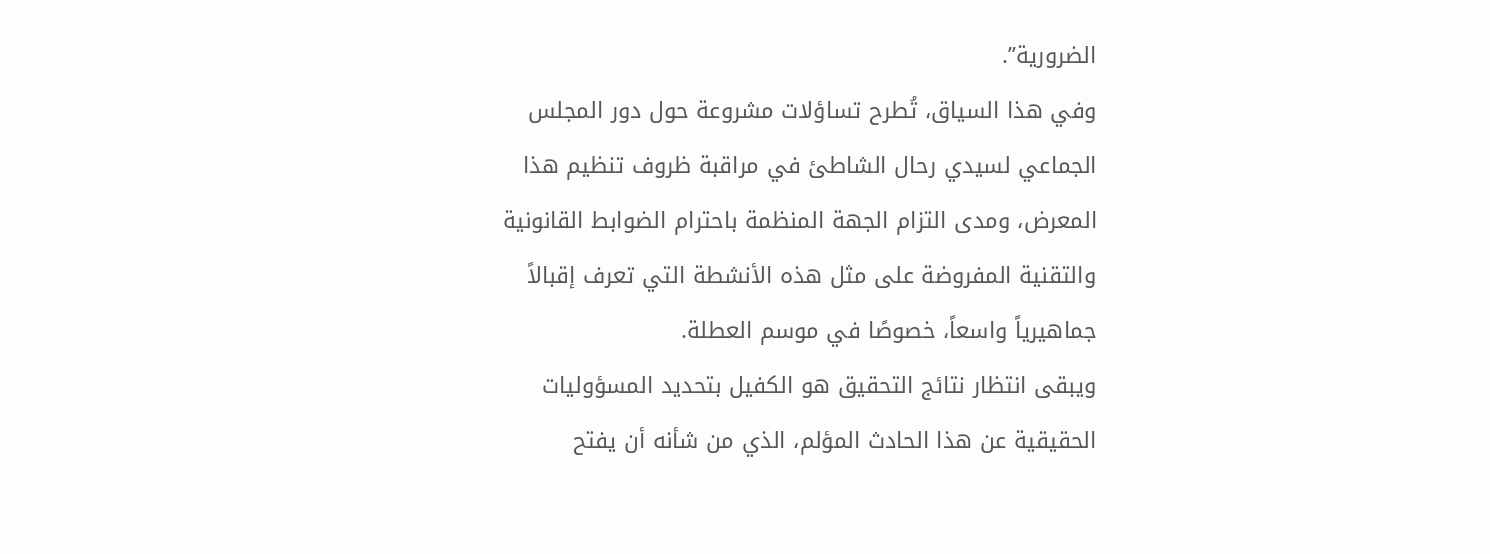الضرورية”.
وفي هذا السياق، تُطرح تساؤلات مشروعة حول دور المجلس الجماعي لسيدي رحال الشاطئ في مراقبة ظروف تنظيم هذا المعرض، ومدى التزام الجهة المنظمة باحترام الضوابط القانونية والتقنية المفروضة على مثل هذه الأنشطة التي تعرف إقبالاً جماهيرياً واسعاً، خصوصًا في موسم العطلة.
ويبقى انتظار نتائج التحقيق هو الكفيل بتحديد المسؤوليات الحقيقية عن هذا الحادث المؤلم، الذي من شأنه أن يفتح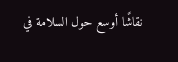نقاشًا أوسع حول السلامة في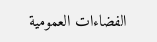الفضاءات العمومية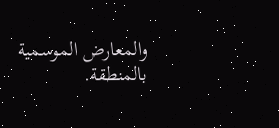والمعارض الموسمية بالمنطقة.